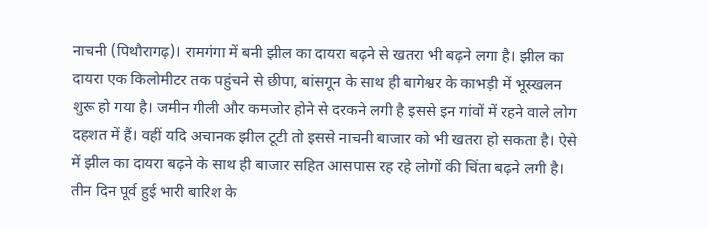नाचनी (पिथौरागढ़)। रामगंगा में बनी झील का दायरा बढ़ने से खतरा भी बढ़ने लगा है। झील का दायरा एक किलोमीटर तक पहुंचने से छीपा, बांसगून के साथ ही बागेश्वर के काभड़ी में भूस्खलन शुरू हो गया है। जमीन गीली और कमजोर होने से दरकने लगी है इससे इन गांवों में रहने वाले लोग दहशत में हैं। वहीं यदि अचानक झील टूटी तो इससे नाचनी बाजार को भी खतरा हो सकता है। ऐसे में झील का दायरा बढ़ने के साथ ही बाजार सहित आसपास रह रहे लोगों की चिंता बढ़ने लगी है।
तीन दिन पूर्व हुई भारी बारिश के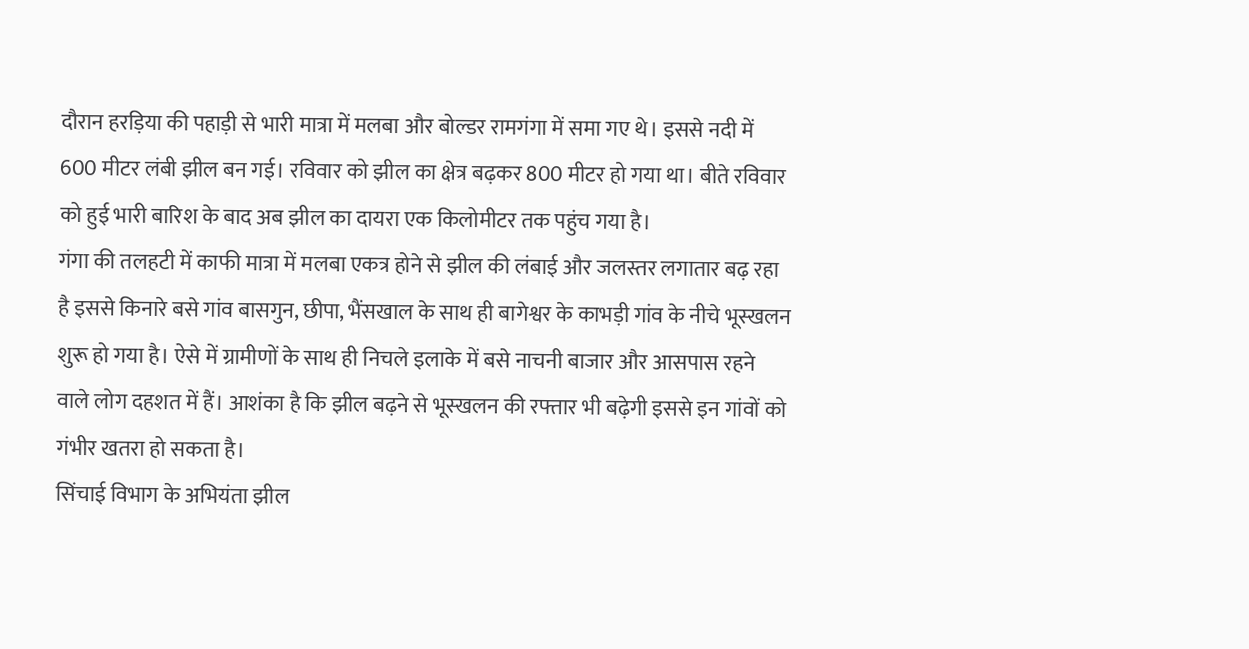दौरान हरड़िया की पहाड़ी से भारी मात्रा में मलबा और बोल्डर रामगंगा में समा गए थे। इससे नदी में 600 मीटर लंबी झील बन गई। रविवार को झील का क्षेत्र बढ़कर 800 मीटर हो गया था। बीते रविवार को हुई भारी बारिश के बाद अब झील का दायरा एक किलोमीटर तक पहुंच गया है।
गंगा की तलहटी में काफी मात्रा में मलबा एकत्र होने से झील की लंबाई और जलस्तर लगातार बढ़ रहा है इससे किनारे बसे गांव बासगुन, छीपा, भैंसखाल के साथ ही बागेश्वर के काभड़ी गांव के नीचे भूस्खलन शुरू हो गया है। ऐसे में ग्रामीणों के साथ ही निचले इलाके में बसे नाचनी बाजार और आसपास रहने वाले लोग दहशत में हैं। आशंका है कि झील बढ़ने से भूस्खलन की रफ्तार भी बढ़ेगी इससे इन गांवों को गंभीर खतरा हो सकता है।
सिंचाई विभाग के अभियंता झील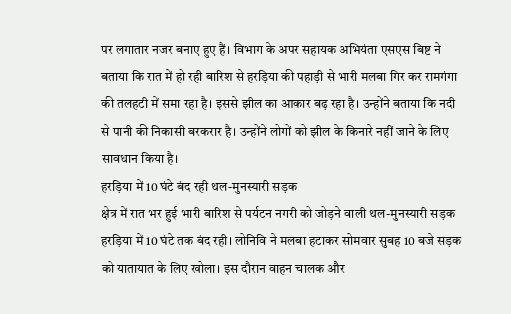पर लगातार नजर बनाए हुए हैं। विभाग के अपर सहायक अभियंता एसएस बिष्ट ने बताया कि रात में हो रही बारिश से हरड़िया की पहाड़ी से भारी मलबा गिर कर रामगंगा की तलहटी में समा रहा है। इससे झील का आकार बढ़ रहा है। उन्होंने बताया कि नदी से पानी की निकासी बरकरार है। उन्होंने लोगों को झील के किनारे नहीं जाने के लिए सावधान किया है।
हरड़िया में 10 घंटे बंद रही थल-मुनस्यारी सड़क
क्षेत्र में रात भर हुई भारी बारिश से पर्यटन नगरी को जोड़ने वाली थल-मुनस्यारी सड़क हरड़िया में 10 घंटे तक बंद रही। लोनिवि ने मलबा हटाकर सोमवार सुबह 10 बजे सड़क को यातायात के लिए खोला। इस दौरान वाहन चालक और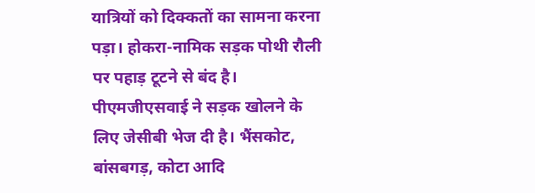यात्रियों को दिक्कतों का सामना करना पड़ा। होकरा-नामिक सड़क पोथी रौली पर पहाड़ टूटने से बंद है। पीएमजीएसवाई ने सड़क खोलने के लिए जेसीबी भेज दी है। भैंसकोट, बांसबगड़, कोटा आदि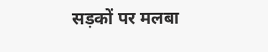सड़कों पर मलबा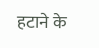हटाने के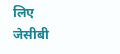लिए जेसीबी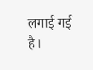लगाई गई है।